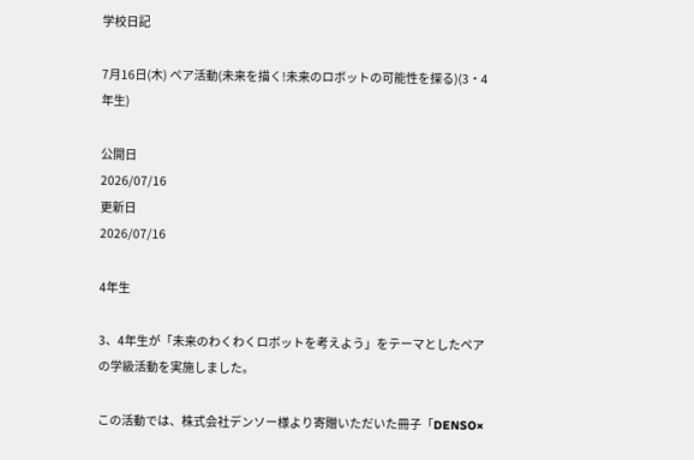学校日記

7月16日(木) ペア活動(未来を描く!未来のロボットの可能性を探る)(3・4年生)

公開日
2026/07/16
更新日
2026/07/16

4年生

3、4年生が「未来のわくわくロボットを考えよう」をテーマとしたペアの学級活動を実施しました。

この活動では、株式会社デンソー様より寄贈いただいた冊子「DENSO×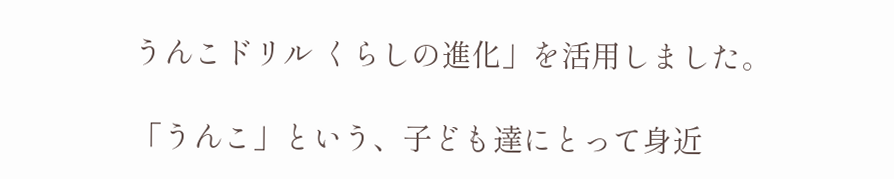うんこドリル くらしの進化」を活用しました。

「うんこ」という、子ども達にとって身近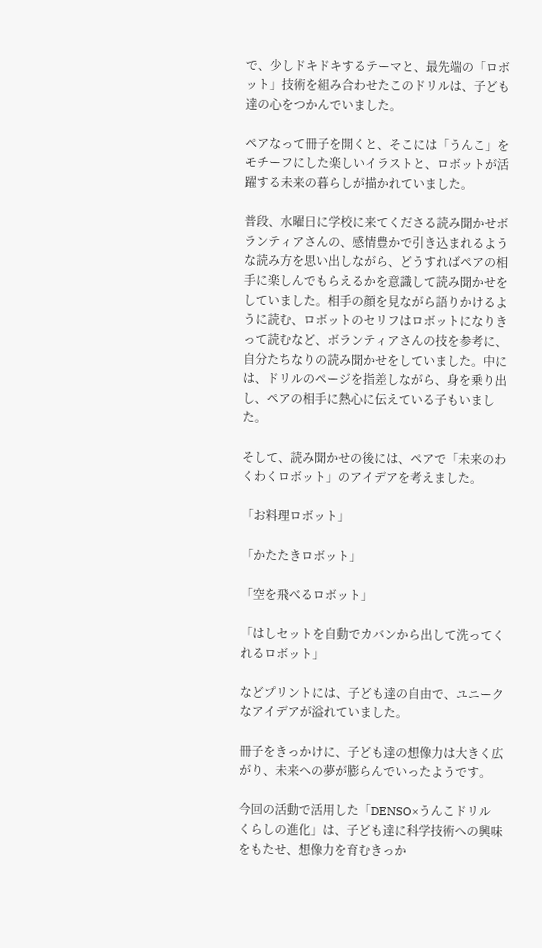で、少しドキドキするテーマと、最先端の「ロボット」技術を組み合わせたこのドリルは、子ども達の心をつかんでいました。

ペアなって冊子を開くと、そこには「うんこ」をモチーフにした楽しいイラストと、ロボットが活躍する未来の暮らしが描かれていました。

普段、水曜日に学校に来てくださる読み聞かせボランティアさんの、感情豊かで引き込まれるような読み方を思い出しながら、どうすればペアの相手に楽しんでもらえるかを意識して読み聞かせをしていました。相手の顔を見ながら語りかけるように読む、ロボットのセリフはロボットになりきって読むなど、ボランティアさんの技を参考に、自分たちなりの読み聞かせをしていました。中には、ドリルのページを指差しながら、身を乗り出し、ペアの相手に熱心に伝えている子もいました。

そして、読み聞かせの後には、ペアで「未来のわくわくロボット」のアイデアを考えました。

「お料理ロボット」

「かたたきロボット」

「空を飛べるロボット」

「はしセットを自動でカバンから出して洗ってくれるロボット」

などプリントには、子ども達の自由で、ユニークなアイデアが溢れていました。

冊子をきっかけに、子ども達の想像力は大きく広がり、未来への夢が膨らんでいったようです。

今回の活動で活用した「DENSO×うんこドリル くらしの進化」は、子ども達に科学技術への興味をもたせ、想像力を育むきっか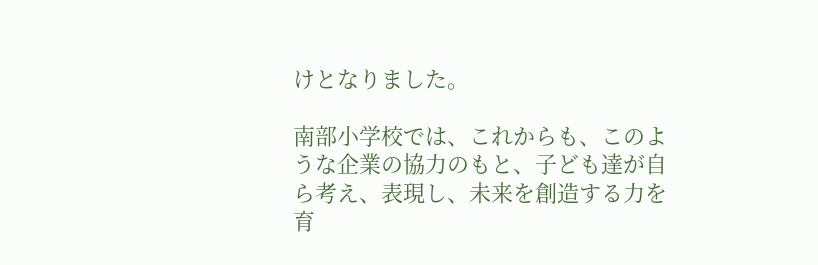けとなりました。

南部小学校では、これからも、このような企業の協力のもと、子ども達が自ら考え、表現し、未来を創造する力を育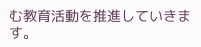む教育活動を推進していきます。